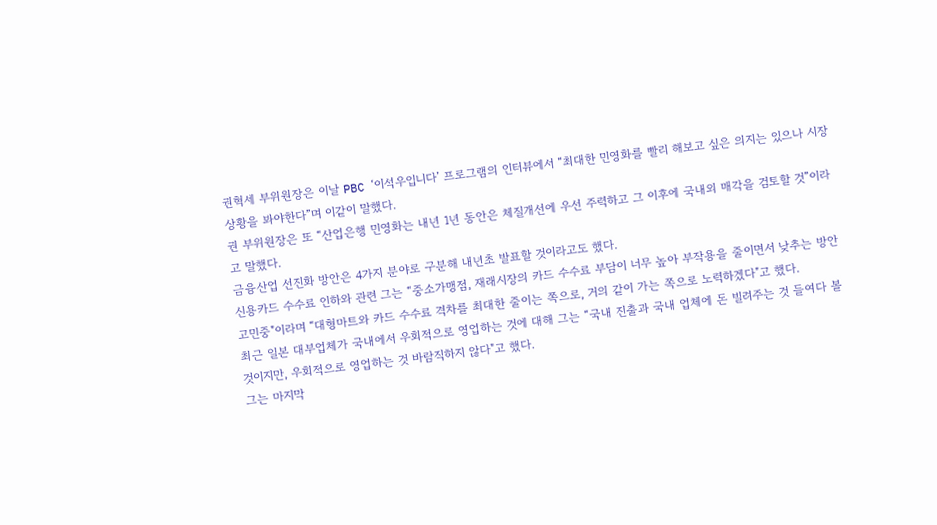권혁세 부위원장은 이날 PBC ‘이석우입니다’ 프로그램의 인터뷰에서 “최대한 민영화를 빨리 해보고 싶은 의지는 있으나 시장 상황을 봐야한다”며 이같이 말했다.
권 부위원장은 또 “산업은행 민영화는 내년 1년 동안은 체질개선에 우선 주력하고 그 이후에 국내외 매각을 검토할 것”이라고 말했다.
금융산업 선진화 방안은 4가지 분야로 구분해 내년초 발표할 것이라고도 했다.
신용카드 수수료 인하와 관련 그는 “중소가맹점, 재래시장의 카드 수수료 부담이 너무 높아 부작용을 줄이면서 낮추는 방안 고민중"이라며 “대형마트와 카드 수수료 격차를 최대한 줄이는 쪽으로, 거의 같이 가는 쪽으로 노력하겠다"고 했다.
최근 일본 대부업체가 국내에서 우회적으로 영업하는 것에 대해 그는 “국내 진출과 국내 업체에 돈 빌려주는 것 들여다 볼 것이지만, 우회적으로 영업하는 것 바람직하지 않다"고 했다.
그는 마지막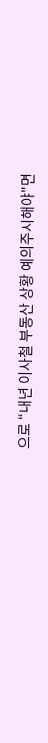으로 “내년 이사철 부동산 상황 예의주시해야"면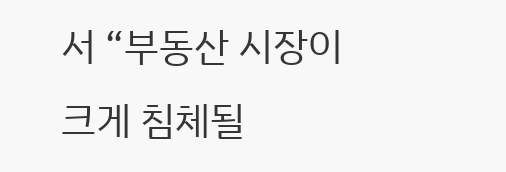서 “부동산 시장이 크게 침체될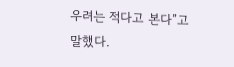우려는 적다고 본다”고 말했다.